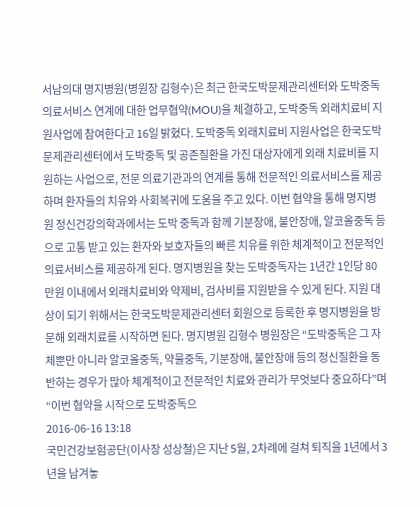서남의대 명지병원(병원장 김형수)은 최근 한국도박문제관리센터와 도박중독 의료서비스 연계에 대한 업무협약(MOU)을 체결하고, 도박중독 외래치료비 지원사업에 참여한다고 16일 밝혔다. 도박중독 외래치료비 지원사업은 한국도박문제관리센터에서 도박중독 및 공존질환을 가진 대상자에게 외래 치료비를 지원하는 사업으로, 전문 의료기관과의 연계를 통해 전문적인 의료서비스를 제공하며 환자들의 치유와 사회복귀에 도움을 주고 있다. 이번 협약을 통해 명지병원 정신건강의학과에서는 도박 중독과 함께 기분장애, 불안장애, 알코올중독 등으로 고통 받고 있는 환자와 보호자들의 빠른 치유를 위한 체계적이고 전문적인 의료서비스를 제공하게 된다. 명지병원을 찾는 도박중독자는 1년간 1인당 80만원 이내에서 외래치료비와 약제비, 검사비를 지원받을 수 있게 된다. 지원 대상이 되기 위해서는 한국도박문제관리센터 회원으로 등록한 후 명지병원을 방문해 외래치료를 시작하면 된다. 명지병원 김형수 병원장은 “도박중독은 그 자체뿐만 아니라 알코올중독, 약물중독, 기분장애, 불안장애 등의 정신질환을 동반하는 경우가 많아 체계적이고 전문적인 치료와 관리가 무엇보다 중요하다”며 “이번 협약을 시작으로 도박중독으
2016-06-16 13:18
국민건강보험공단(이사장 성상철)은 지난 5월, 2차례에 걸쳐 퇴직을 1년에서 3년을 남겨놓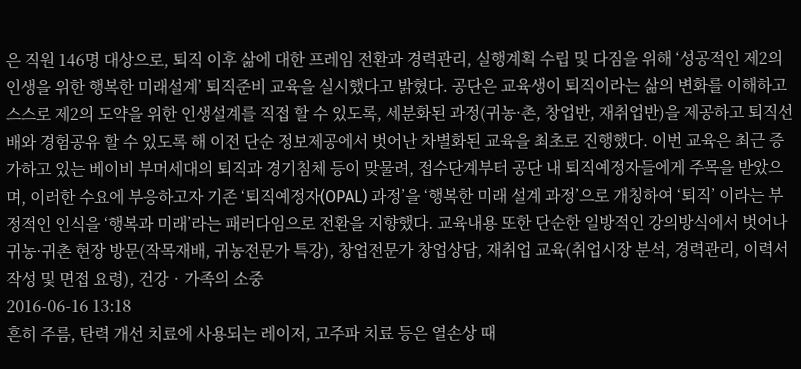은 직원 146명 대상으로, 퇴직 이후 삶에 대한 프레임 전환과 경력관리, 실행계획 수립 및 다짐을 위해 ‘성공적인 제2의 인생을 위한 행복한 미래설계’ 퇴직준비 교육을 실시했다고 밝혔다. 공단은 교육생이 퇴직이라는 삶의 변화를 이해하고 스스로 제2의 도약을 위한 인생설계를 직접 할 수 있도록, 세분화된 과정(귀농·촌, 창업반, 재취업반)을 제공하고 퇴직선배와 경험공유 할 수 있도록 해 이전 단순 정보제공에서 벗어난 차별화된 교육을 최초로 진행했다. 이번 교육은 최근 증가하고 있는 베이비 부머세대의 퇴직과 경기침체 등이 맞물려, 접수단계부터 공단 내 퇴직예정자들에게 주목을 받았으며, 이러한 수요에 부응하고자 기존 ‘퇴직예정자(OPAL) 과정’을 ‘행복한 미래 설계 과정’으로 개칭하여 ‘퇴직’ 이라는 부정적인 인식을 ‘행복과 미래’라는 패러다임으로 전환을 지향했다. 교육내용 또한 단순한 일방적인 강의방식에서 벗어나 귀농·귀촌 현장 방문(작목재배, 귀농전문가 특강), 창업전문가 창업상담, 재취업 교육(취업시장 분석, 경력관리, 이력서 작성 및 면접 요령), 건강‧가족의 소중
2016-06-16 13:18
흔히 주름, 탄력 개선 치료에 사용되는 레이저, 고주파 치료 등은 열손상 때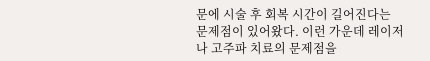문에 시술 후 회복 시간이 길어진다는 문제점이 있어왔다. 이런 가운데 레이저나 고주파 치료의 문제점을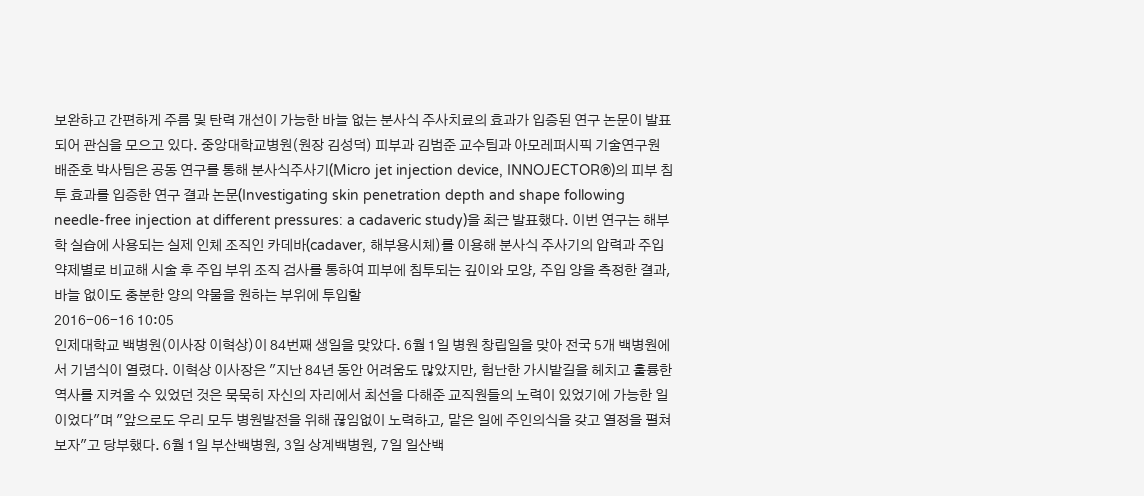보완하고 간편하게 주름 및 탄력 개선이 가능한 바늘 없는 분사식 주사치료의 효과가 입증된 연구 논문이 발표되어 관심을 모으고 있다. 중앙대학교병원(원장 김성덕) 피부과 김범준 교수팀과 아모레퍼시픽 기술연구원 배준호 박사팀은 공동 연구를 통해 분사식주사기(Micro jet injection device, INNOJECTOR®)의 피부 침투 효과를 입증한 연구 결과 논문(Investigating skin penetration depth and shape following needle-free injection at different pressures: a cadaveric study)을 최근 발표했다. 이번 연구는 해부학 실습에 사용되는 실제 인체 조직인 카데바(cadaver, 해부용시체)를 이용해 분사식 주사기의 압력과 주입 약제별로 비교해 시술 후 주입 부위 조직 검사를 통하여 피부에 침투되는 깊이와 모양, 주입 양을 측정한 결과, 바늘 없이도 충분한 양의 약물을 원하는 부위에 투입할
2016-06-16 10:05
인제대학교 백병원(이사장 이혁상)이 84번째 생일을 맞았다. 6월 1일 병원 창립일을 맞아 전국 5개 백병원에서 기념식이 열렸다. 이혁상 이사장은 "지난 84년 동안 어려움도 많았지만, 험난한 가시밭길을 헤치고 훌륭한 역사를 지켜올 수 있었던 것은 묵묵히 자신의 자리에서 최선을 다해준 교직원들의 노력이 있었기에 가능한 일 이었다"며 "앞으로도 우리 모두 병원발전을 위해 끊임없이 노력하고, 맡은 일에 주인의식을 갖고 열정을 펼쳐보자"고 당부했다. 6월 1일 부산백병원, 3일 상계백병원, 7일 일산백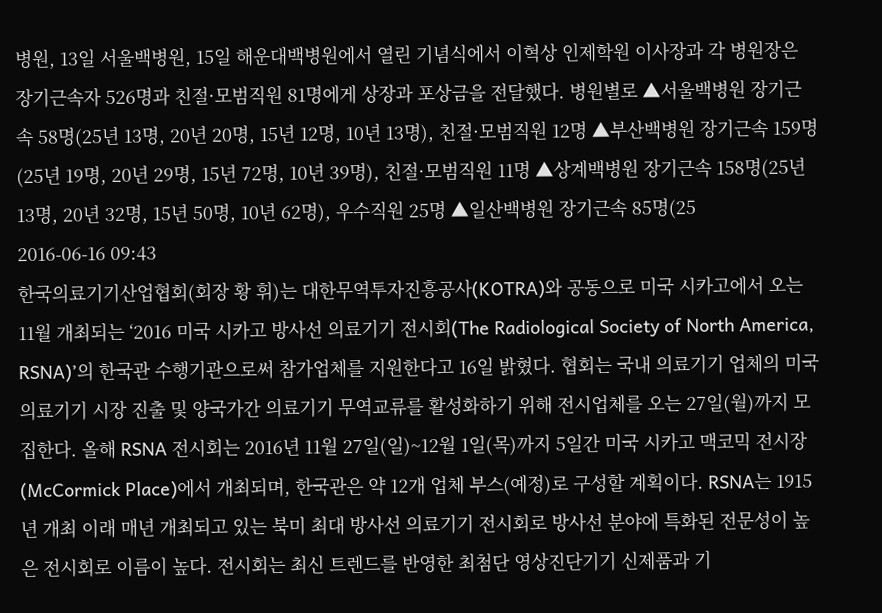병원, 13일 서울백병원, 15일 해운대백병원에서 열린 기념식에서 이혁상 인제학원 이사장과 각 병원장은 장기근속자 526명과 친절·모범직원 81명에게 상장과 포상금을 전달했다. 병원별로 ▲서울백병원 장기근속 58명(25년 13명, 20년 20명, 15년 12명, 10년 13명), 친절·모범직원 12명 ▲부산백병원 장기근속 159명 (25년 19명, 20년 29명, 15년 72명, 10년 39명), 친절·모범직원 11명 ▲상계백병원 장기근속 158명(25년 13명, 20년 32명, 15년 50명, 10년 62명), 우수직원 25명 ▲일산백병원 장기근속 85명(25
2016-06-16 09:43
한국의료기기산업협회(회장 황 휘)는 대한무역투자진흥공사(KOTRA)와 공동으로 미국 시카고에서 오는 11월 개최되는 ‘2016 미국 시카고 방사선 의료기기 전시회(The Radiological Society of North America, RSNA)’의 한국관 수행기관으로써 참가업체를 지원한다고 16일 밝혔다. 협회는 국내 의료기기 업체의 미국 의료기기 시장 진출 및 양국가간 의료기기 무역교류를 활성화하기 위해 전시업체를 오는 27일(월)까지 모집한다. 올해 RSNA 전시회는 2016년 11월 27일(일)~12월 1일(목)까지 5일간 미국 시카고 맥코믹 전시장(McCormick Place)에서 개최되며, 한국관은 약 12개 업체 부스(예정)로 구성할 계획이다. RSNA는 1915년 개최 이래 매년 개최되고 있는 북미 최대 방사선 의료기기 전시회로 방사선 분야에 특화된 전문성이 높은 전시회로 이름이 높다. 전시회는 최신 트렌드를 반영한 최첨단 영상진단기기 신제품과 기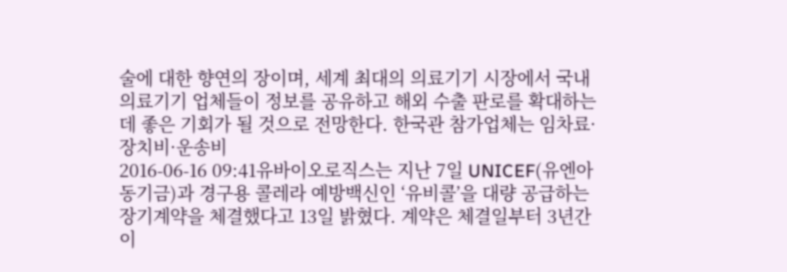술에 대한 향연의 장이며, 세계 최대의 의료기기 시장에서 국내 의료기기 업체들이 정보를 공유하고 해외 수출 판로를 확대하는데 좋은 기회가 될 것으로 전망한다. 한국관 참가업체는 임차료·장치비·운송비
2016-06-16 09:41유바이오로직스는 지난 7일 UNICEF(유엔아동기금)과 경구용 콜레라 예방백신인 ‘유비콜’을 대량 공급하는 장기계약을 체결했다고 13일 밝혔다. 계약은 체결일부터 3년간이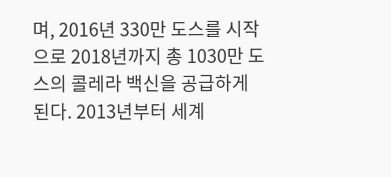며, 2016년 330만 도스를 시작으로 2018년까지 총 1030만 도스의 콜레라 백신을 공급하게 된다. 2013년부터 세계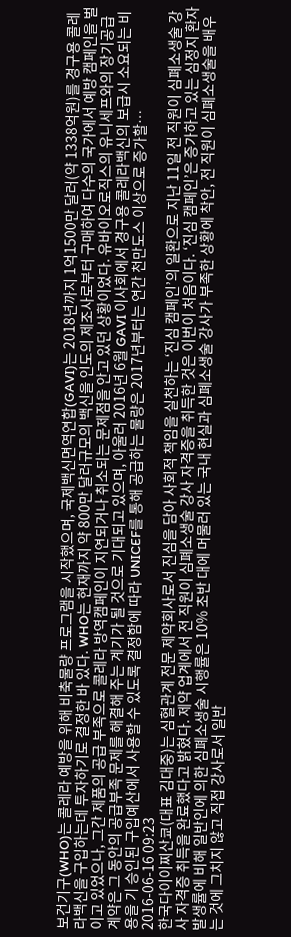보건기구(WHO)는 콜레라 예방을 위해 비축물량 프로그램을 시작했으며, 국제백신면역연합(GAVI)는 2018년까지 1억1500만 달러(약 1338억원)를 경구용 콜레라백신을 구입하는데 투자하기로 결정한 바 있다. WHO는 현재까지 약 800만 달러규모의 백신을 인도의 제조사로부터 구매하여 다수의 국가에서 예방 캠페인을 벌이고 있었으나, 그간 제품의 공급 부족으로 콜레라 방역캠페인이 지연되거나 취소되는 문제점을 안고 있던 상황이었다. 유바이오로직스의 유니세프와의 장기공급계약은 그 동안의 공급부족 문제를 해결해 주는 계기가 될 것으로 기대되고 있으며, 아울러 2016년 6월 GAVI 이사회에서 경구용 콜레라백신의 보급시 소요되는 비용을 기 승인된 구입예산에서 사용할 수 있도록 결정함에 따라 UNICEF를 통해 공급하는 물량은 2017년부터는 연간 천만도스 이상으로 증가할…
2016-06-16 09:23
한국다이이찌산쿄(대표 김대중)는 심혈관계 전문 제약회사로서 진심을 담아 사회적 책임을 실천하는 ‘진심 캠페인’의 일환으로 지난 11일 전 직원이 심폐소생술 강사 자격증 취득을 완료했다고 밝혔다. 제약 업계에서 전 직원이 심폐소생술 강사 자격증을 취득한 것은 이번이 처음이다. ‘진심 캠페인’은 증가하고 있는 심정지 환자 발생률에 비해 일반인에 의한 심폐소생술 시행률은 10% 초반 대에 머물러 있는 국내 현실과 심폐소생술 강사가 부족한 상황에 착안, 전 직원이 심폐소생술을 배우는 것에 그치지 않고 직접 강사로서 일반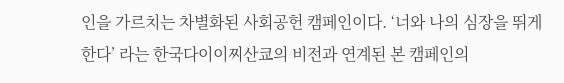인을 가르치는 차별화된 사회공헌 캠페인이다. ‘너와 나의 심장을 뛰게 한다’ 라는 한국다이이찌산쿄의 비전과 연계된 본 캠페인의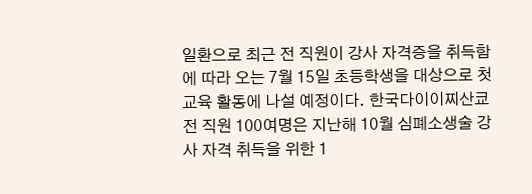일환으로 최근 전 직원이 강사 자격증을 취득함에 따라 오는 7월 15일 초등학생을 대상으로 첫 교육 활동에 나설 예정이다. 한국다이이찌산쿄 전 직원 100여명은 지난해 10월 심폐소생술 강사 자격 취득을 위한 1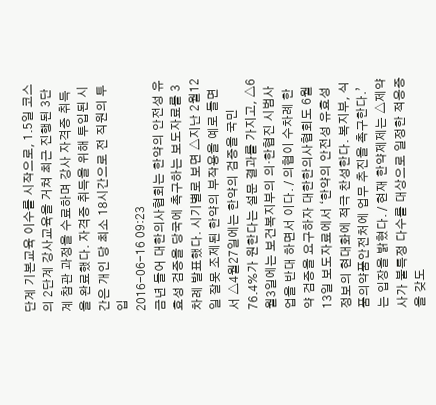단계 기본교육 이수를 시작으로, 1.5일 코스의 2단계 강사교육을 거쳐 최근 진행된 3단계 참관 과정을 수료하며 강사 자격증 취득을 완료했다. 자격증 취득을 위해 투입된 시간은 개인 당 최소 18시간으로 전 직원의 투입
2016-06-16 09:23
금년 들어 대한의사협회는 한약의 안전성 유효성 검증을 당국에 촉구하는 보도자료를 3차례 발표했다. 시기별로 보면 △지난 2월12일 잘못 조제된 한약의 부작용을 예로 들면서 △4월27일에는 한약의 검증을 국민 76.4%가 원한다는 설문 결과를 가지고, △6월3일에는 보건복지부의 의‧한협진 시범사업을 반대 하면서 이다. / 의협이 수차례 한약 검증을 요구하자 대한한의사협회도 6월13일 보도자료에서 ‘한약의 안전성 유효성 정보의 현대화에 적극 찬성한다. 복지부, 식품의약품안전처에 업무 추진을 촉구한다.’는 입장을 밝혔다. / 현재 한약제제는 △제약사가 불특정 다수를 대상으로 일정한 적응증을 갖도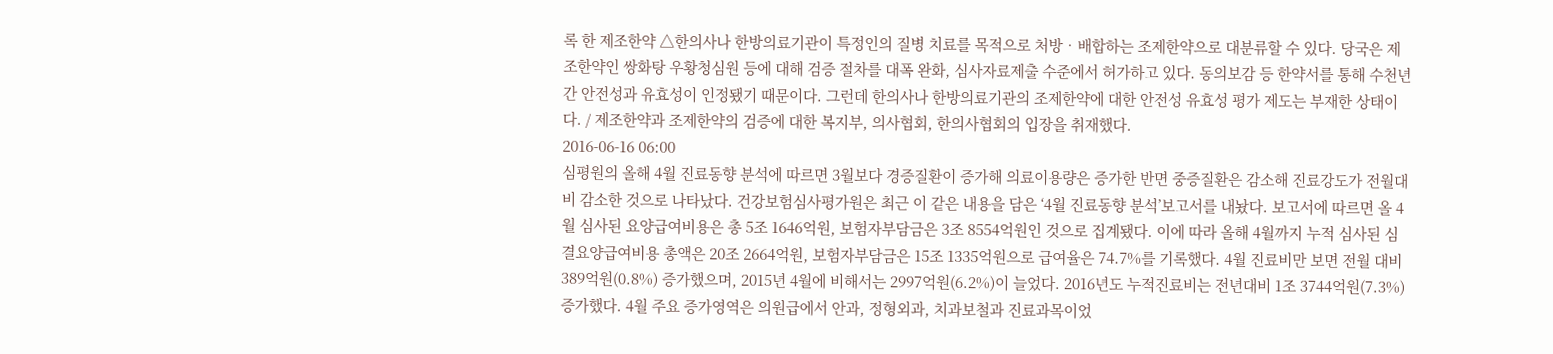록 한 제조한약 △한의사나 한방의료기관이 특정인의 질병 치료를 목적으로 처방‧배합하는 조제한약으로 대분류할 수 있다. 당국은 제조한약인 쌍화탕 우황청심원 등에 대해 검증 절차를 대폭 완화, 심사자료제출 수준에서 허가하고 있다. 동의보감 등 한약서를 통해 수천년간 안전성과 유효성이 인정됐기 때문이다. 그런데 한의사나 한방의료기관의 조제한약에 대한 안전성 유효성 평가 제도는 부재한 상태이다. / 제조한약과 조제한약의 검증에 대한 복지부, 의사협회, 한의사협회의 입장을 취재했다.
2016-06-16 06:00
심평원의 올해 4월 진료동향 분석에 따르면 3월보다 경증질환이 증가해 의료이용량은 증가한 반면 중증질환은 감소해 진료강도가 전월대비 감소한 것으로 나타났다. 건강보험심사평가원은 최근 이 같은 내용을 담은 ‘4월 진료동향 분석’보고서를 내놨다. 보고서에 따르면 올 4월 심사된 요양급여비용은 총 5조 1646억원, 보험자부담금은 3조 8554억원인 것으로 집계됐다. 이에 따라 올해 4월까지 누적 심사된 심결요양급여비용 총액은 20조 2664억원, 보험자부담금은 15조 1335억원으로 급여율은 74.7%를 기록했다. 4월 진료비만 보면 전월 대비 389억원(0.8%) 증가했으며, 2015년 4월에 비해서는 2997억원(6.2%)이 늘었다. 2016년도 누적진료비는 전년대비 1조 3744억원(7.3%) 증가했다. 4월 주요 증가영역은 의원급에서 안과, 정형외과, 치과보철과 진료과목이었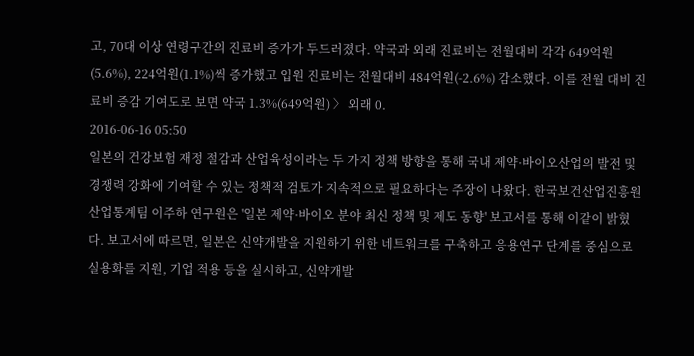고, 70대 이상 연령구간의 진료비 증가가 두드러졌다. 약국과 외래 진료비는 전월대비 각각 649억원(5.6%), 224억원(1.1%)씩 증가했고 입원 진료비는 전월대비 484억원(-2.6%) 감소했다. 이를 전월 대비 진료비 증감 기여도로 보면 약국 1.3%(649억원) 〉 외래 0.
2016-06-16 05:50
일본의 건강보험 재정 절감과 산업육성이라는 두 가지 정책 방향을 통해 국내 제약·바이오산업의 발전 및 경쟁력 강화에 기여할 수 있는 정책적 검토가 지속적으로 필요하다는 주장이 나왔다. 한국보건산업진흥원 산업통계팀 이주하 연구원은 '일본 제약·바이오 분야 최신 정책 및 제도 동향' 보고서를 통해 이같이 밝혔다. 보고서에 따르면, 일본은 신약개발을 지원하기 위한 네트워크를 구축하고 응용연구 단계를 중심으로 실용화를 지원, 기업 적용 등을 실시하고, 신약개발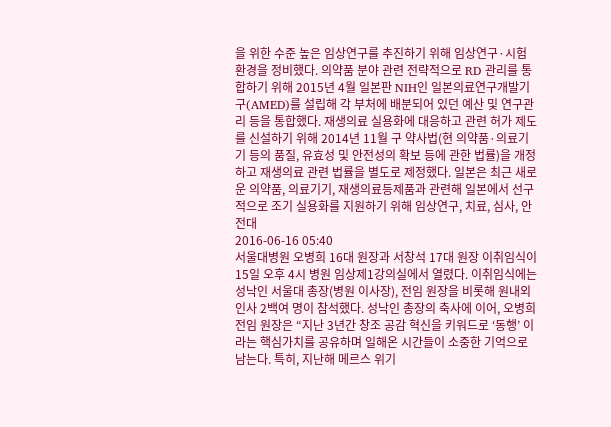을 위한 수준 높은 임상연구를 추진하기 위해 임상연구·시험 환경을 정비했다. 의약품 분야 관련 전략적으로 RD 관리를 통합하기 위해 2015년 4월 일본판 NIH인 일본의료연구개발기구(AMED)를 설립해 각 부처에 배분되어 있던 예산 및 연구관리 등을 통합했다. 재생의료 실용화에 대응하고 관련 허가 제도를 신설하기 위해 2014년 11월 구 약사법(현 의약품·의료기기 등의 품질, 유효성 및 안전성의 확보 등에 관한 법률)을 개정하고 재생의료 관련 법률을 별도로 제정했다. 일본은 최근 새로운 의약품, 의료기기, 재생의료등제품과 관련해 일본에서 선구적으로 조기 실용화를 지원하기 위해 임상연구, 치료, 심사, 안전대
2016-06-16 05:40
서울대병원 오병희 16대 원장과 서창석 17대 원장 이취임식이 15일 오후 4시 병원 임상제1강의실에서 열렸다. 이취임식에는 성낙인 서울대 총장(병원 이사장), 전임 원장을 비롯해 원내외 인사 2백여 명이 참석했다. 성낙인 총장의 축사에 이어, 오병희 전임 원장은 “지난 3년간 창조 공감 혁신을 키워드로 ‘동행’ 이라는 핵심가치를 공유하며 일해온 시간들이 소중한 기억으로 남는다. 특히, 지난해 메르스 위기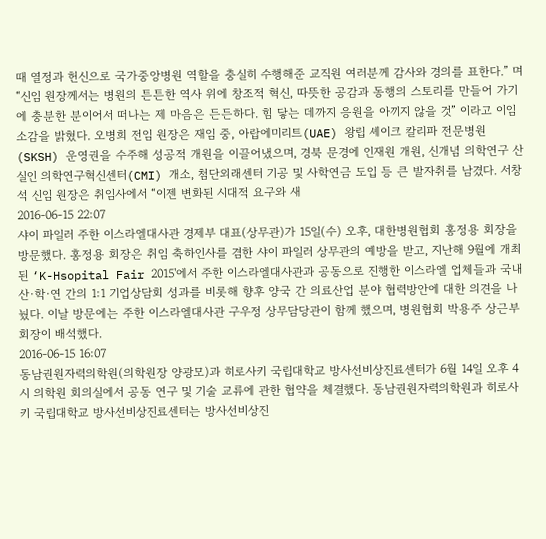때 열정과 헌신으로 국가중앙병원 역할을 충실히 수행해준 교직원 여러분께 감사와 경의를 표한다.” 며 “신임 원장께서는 병원의 튼튼한 역사 위에 창조적 혁신, 따뜻한 공감과 동행의 스토리를 만들어 가기에 충분한 분이어서 떠나는 제 마음은 든든하다. 힘 닿는 데까지 응원을 아끼지 않을 것” 이라고 이임 소감을 밝혔다. 오병희 전임 원장은 재임 중, 아랍에미리트(UAE) 왕립 셰이크 칼리파 전문병원(SKSH) 운영권을 수주해 성공적 개원을 이끌어냈으며, 경북 문경에 인재원 개원, 신개념 의학연구 산실인 의학연구혁신센터(CMI) 개소, 첨단외래센터 기공 및 사학연금 도입 등 큰 발자취를 남겼다. 서창석 신임 원장은 취임사에서 “이젠 변화된 시대적 요구와 새
2016-06-15 22:07
샤이 파일러 주한 이스라엘대사관 경제부 대표(상무관)가 15일(수) 오후, 대한병원협회 홍정용 회장을 방문했다. 홍정용 회장은 취임 축하인사를 겸한 샤이 파일러 상무관의 예방을 받고, 지난해 9월에 개최된 ‘K-Hsopital Fair 2015'에서 주한 이스라엘대사관과 공동으로 진행한 이스라엘 업체들과 국내 산·학·연 간의 1:1 기업상담회 성과를 비롯해 향후 양국 간 의료산업 분야 협력방안에 대한 의견을 나눴다. 이날 방문에는 주한 이스라엘대사관 구우정 상무담당관이 함께 했으며, 병원협회 박용주 상근부회장이 배석했다.
2016-06-15 16:07
동남권원자력의학원(의학원장 양광모)과 히로사키 국립대학교 방사선비상진료센터가 6월 14일 오후 4시 의학원 회의실에서 공동 연구 및 기술 교류에 관한 협약을 체결했다. 동남권원자력의학원과 히로사키 국립대학교 방사선비상진료센터는 방사선비상진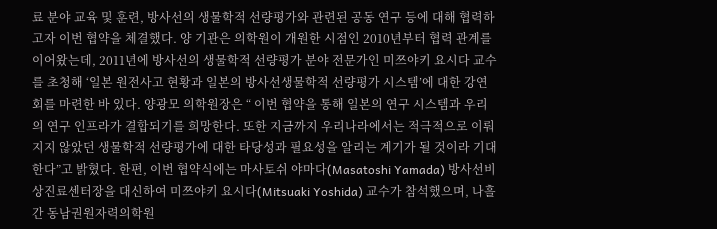료 분야 교육 및 훈련, 방사선의 생물학적 선량평가와 관련된 공동 연구 등에 대해 협력하고자 이번 협약을 체결했다. 양 기관은 의학원이 개원한 시점인 2010년부터 협력 관계를 이어왔는데, 2011년에 방사선의 생물학적 선량평가 분야 전문가인 미쯔야키 요시다 교수를 초청해 ‘일본 원전사고 현황과 일본의 방사선생물학적 선량평가 시스템’에 대한 강연회를 마련한 바 있다. 양광모 의학원장은 “ 이번 협약을 통해 일본의 연구 시스템과 우리의 연구 인프라가 결합되기를 희망한다. 또한 지금까지 우리나라에서는 적극적으로 이뤄지지 않았던 생물학적 선량평가에 대한 타당성과 필요성을 알리는 계기가 될 것이라 기대한다”고 밝혔다. 한편, 이번 협약식에는 마사토쉬 야마다(Masatoshi Yamada) 방사선비상진료센터장을 대신하여 미쯔야키 요시다(Mitsuaki Yoshida) 교수가 참석했으며, 나흘간 동남권원자력의학원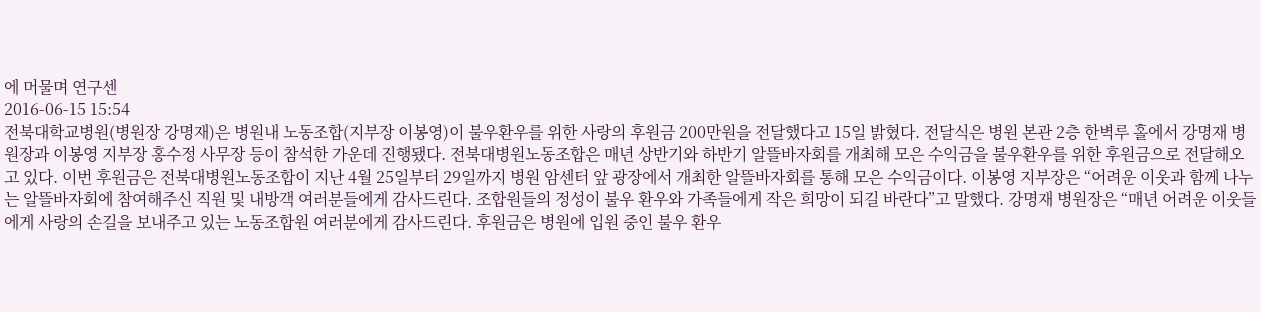에 머물며 연구센
2016-06-15 15:54
전북대학교병원(병원장 강명재)은 병원내 노동조합(지부장 이봉영)이 불우환우를 위한 사랑의 후원금 200만원을 전달했다고 15일 밝혔다. 전달식은 병원 본관 2층 한벽루 홀에서 강명재 병원장과 이봉영 지부장 홍수정 사무장 등이 참석한 가운데 진행됐다. 전북대병원노동조합은 매년 상반기와 하반기 알뜰바자회를 개최해 모은 수익금을 불우환우를 위한 후원금으로 전달해오고 있다. 이번 후원금은 전북대병원노동조합이 지난 4월 25일부터 29일까지 병원 암센터 앞 광장에서 개최한 알뜰바자회를 통해 모은 수익금이다. 이봉영 지부장은 “어려운 이웃과 함께 나누는 알뜰바자회에 참여해주신 직원 및 내방객 여러분들에게 감사드린다. 조합원들의 정성이 불우 환우와 가족들에게 작은 희망이 되길 바란다”고 말했다. 강명재 병원장은 “매년 어려운 이웃들에게 사랑의 손길을 보내주고 있는 노동조합원 여러분에게 감사드린다. 후원금은 병원에 입원 중인 불우 환우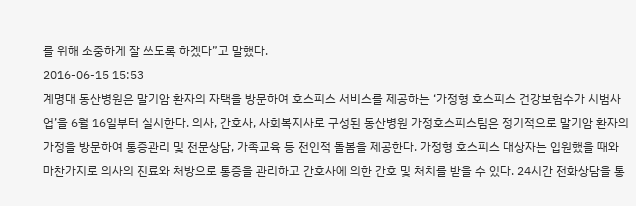를 위해 소중하게 잘 쓰도록 하겠다”고 말했다.
2016-06-15 15:53
계명대 동산병원은 말기암 환자의 자택을 방문하여 호스피스 서비스를 제공하는 ‘가정형 호스피스 건강보험수가 시범사업’을 6월 16일부터 실시한다. 의사, 간호사, 사회복지사로 구성된 동산병원 가정호스피스팀은 정기적으로 말기암 환자의 가정을 방문하여 통증관리 및 전문상담, 가족교육 등 전인적 돌봄을 제공한다. 가정형 호스피스 대상자는 입원했을 때와 마찬가지로 의사의 진료와 처방으로 통증을 관리하고 간호사에 의한 간호 및 처치를 받을 수 있다. 24시간 전화상담을 통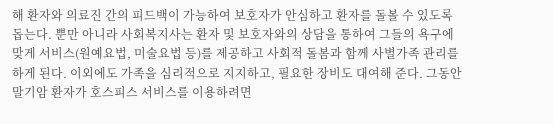해 환자와 의료진 간의 피드백이 가능하여 보호자가 안심하고 환자를 돌볼 수 있도록 돕는다. 뿐만 아니라 사회복지사는 환자 및 보호자와의 상담을 통하여 그들의 욕구에 맞게 서비스(원예요법, 미술요법 등)를 제공하고 사회적 돌봄과 함께 사별가족 관리를 하게 된다. 이외에도 가족을 심리적으로 지지하고, 필요한 장비도 대여해 준다. 그동안 말기암 환자가 호스피스 서비스를 이용하려면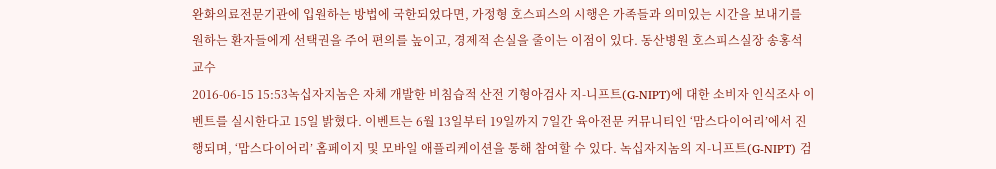완화의료전문기관에 입원하는 방법에 국한되었다면, 가정형 호스피스의 시행은 가족들과 의미있는 시간을 보내기를 원하는 환자들에게 선택권을 주어 편의를 높이고, 경제적 손실을 줄이는 이점이 있다. 동산병원 호스피스실장 송홍석 교수
2016-06-15 15:53녹십자지놈은 자체 개발한 비침습적 산전 기형아검사 지-니프트(G-NIPT)에 대한 소비자 인식조사 이벤트를 실시한다고 15일 밝혔다. 이벤트는 6월 13일부터 19일까지 7일간 육아전문 커뮤니티인 ‘맘스다이어리’에서 진행되며, ‘맘스다이어리’ 홈페이지 및 모바일 애플리케이션을 통해 참여할 수 있다. 녹십자지놈의 지-니프트(G-NIPT) 검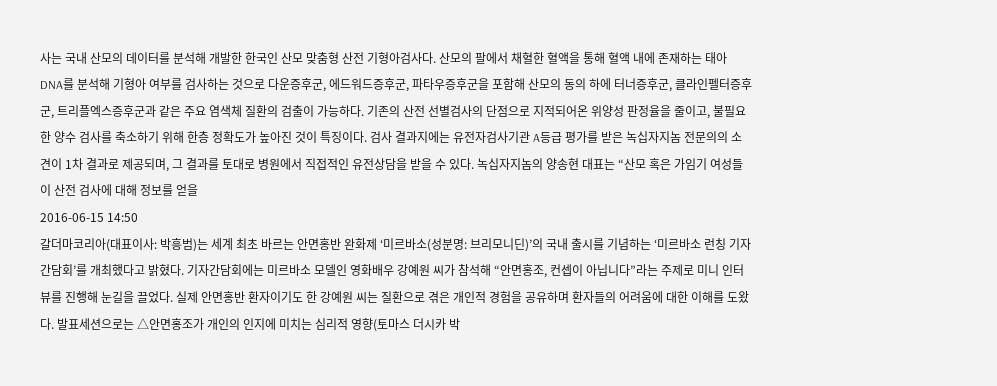사는 국내 산모의 데이터를 분석해 개발한 한국인 산모 맞춤형 산전 기형아검사다. 산모의 팔에서 채혈한 혈액을 통해 혈액 내에 존재하는 태아 DNA를 분석해 기형아 여부를 검사하는 것으로 다운증후군, 에드워드증후군, 파타우증후군을 포함해 산모의 동의 하에 터너증후군, 클라인펠터증후군, 트리플엑스증후군과 같은 주요 염색체 질환의 검출이 가능하다. 기존의 산전 선별검사의 단점으로 지적되어온 위양성 판정율을 줄이고, 불필요한 양수 검사를 축소하기 위해 한층 정확도가 높아진 것이 특징이다. 검사 결과지에는 유전자검사기관 A등급 평가를 받은 녹십자지놈 전문의의 소견이 1차 결과로 제공되며, 그 결과를 토대로 병원에서 직접적인 유전상담을 받을 수 있다. 녹십자지놈의 양송현 대표는 “산모 혹은 가임기 여성들이 산전 검사에 대해 정보를 얻을
2016-06-15 14:50
갈더마코리아(대표이사: 박흥범)는 세계 최초 바르는 안면홍반 완화제 ‘미르바소(성분명: 브리모니딘)’의 국내 출시를 기념하는 ‘미르바소 런칭 기자간담회’를 개최했다고 밝혔다. 기자간담회에는 미르바소 모델인 영화배우 강예원 씨가 참석해 “안면홍조, 컨셉이 아닙니다”라는 주제로 미니 인터뷰를 진행해 눈길을 끌었다. 실제 안면홍반 환자이기도 한 강예원 씨는 질환으로 겪은 개인적 경험을 공유하며 환자들의 어려움에 대한 이해를 도왔다. 발표세션으로는 △안면홍조가 개인의 인지에 미치는 심리적 영향(토마스 더시카 박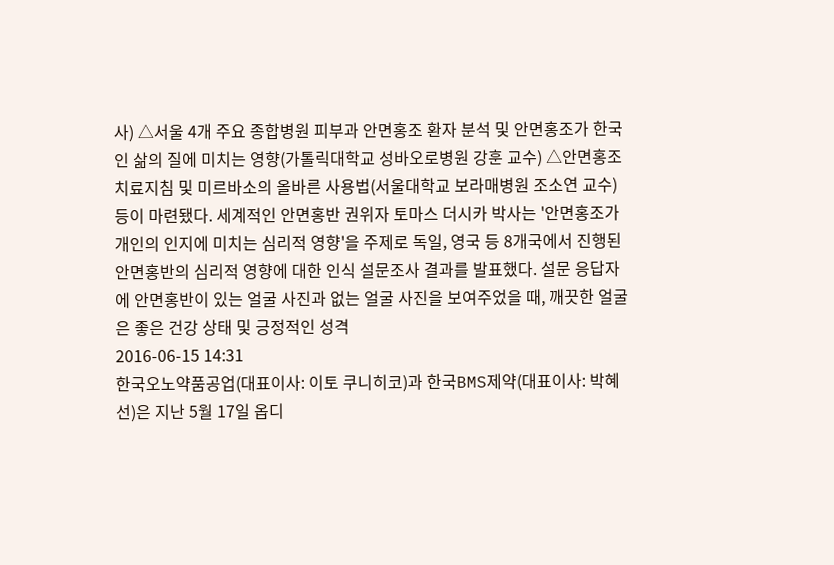사) △서울 4개 주요 종합병원 피부과 안면홍조 환자 분석 및 안면홍조가 한국인 삶의 질에 미치는 영향(가톨릭대학교 성바오로병원 강훈 교수) △안면홍조 치료지침 및 미르바소의 올바른 사용법(서울대학교 보라매병원 조소연 교수) 등이 마련됐다. 세계적인 안면홍반 권위자 토마스 더시카 박사는 '안면홍조가 개인의 인지에 미치는 심리적 영향'을 주제로 독일, 영국 등 8개국에서 진행된 안면홍반의 심리적 영향에 대한 인식 설문조사 결과를 발표했다. 설문 응답자에 안면홍반이 있는 얼굴 사진과 없는 얼굴 사진을 보여주었을 때, 깨끗한 얼굴은 좋은 건강 상태 및 긍정적인 성격
2016-06-15 14:31
한국오노약품공업(대표이사: 이토 쿠니히코)과 한국BMS제약(대표이사: 박혜선)은 지난 5월 17일 옵디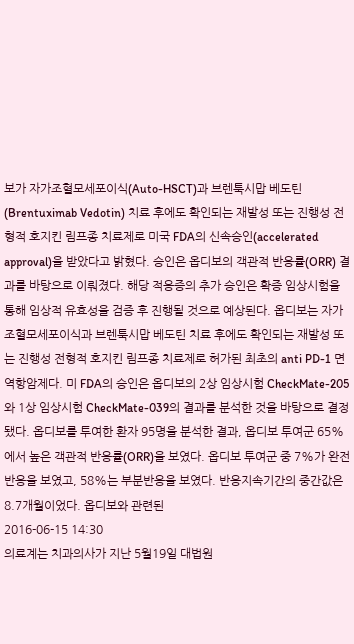보가 자가조혈모세포이식(Auto-HSCT)과 브렌툭시맙 베도틴(Brentuximab Vedotin) 치료 후에도 확인되는 재발성 또는 진행성 전형적 호지킨 림프종 치료제로 미국 FDA의 신속승인(accelerated approval)을 받았다고 밝혔다. 승인은 옵디보의 객관적 반응률(ORR) 결과를 바탕으로 이뤄졌다. 해당 적응증의 추가 승인은 확증 임상시험을 통해 임상적 유효성을 검증 후 진행될 것으로 예상된다. 옵디보는 자가조혈모세포이식과 브렌툭시맙 베도틴 치료 후에도 확인되는 재발성 또는 진행성 전형적 호지킨 림프종 치료제로 허가된 최초의 anti PD-1 면역항암제다. 미 FDA의 승인은 옵디보의 2상 임상시험 CheckMate-205와 1상 임상시험 CheckMate-039의 결과를 분석한 것을 바탕으로 결정됐다. 옵디보를 투여한 환자 95명을 분석한 결과, 옵디보 투여군 65%에서 높은 객관적 반응률(ORR)을 보였다. 옵디보 투여군 중 7%가 완전반응을 보였고, 58%는 부분반응을 보였다. 반응지속기간의 중간값은 8.7개월이었다. 옵디보와 관련된
2016-06-15 14:30
의료계는 치과의사가 지난 5월19일 대법원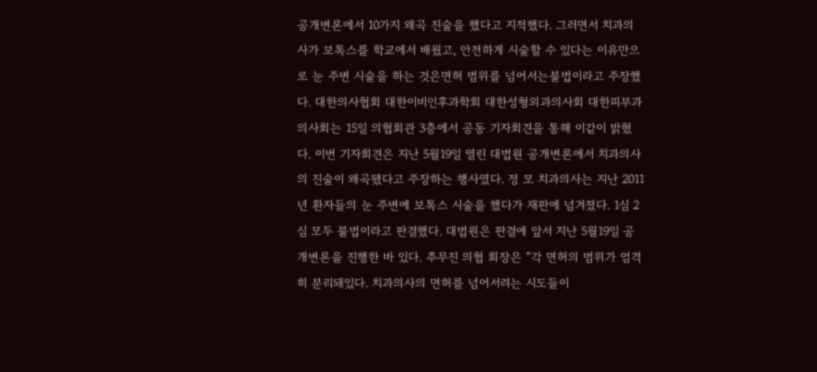공개변론에서 10가지 왜곡 진술을 했다고 지적했다. 그러면서 치과의사가 보톡스를 학교에서 배웠고, 안전하게 시술할 수 있다는 이유만으로 눈 주변 시술을 하는 것은면허 범위를 넘어서는불법이라고 주장했다. 대한의사협회 대한이비인후과학회 대한성형외과의사회 대한피부과의사회는 15일 의협회관 3층에서 공동 기자회견을 통해 이같이 밝혔다. 이번 기자회견은 지난 5월19일 열린 대법원 공개변론에서 치과의사의 진술이 왜곡됐다고 주장하는 행사였다. 정 모 치과의사는 지난 2011년 환자들의 눈 주변에 보톡스 시술을 했다가 재판에 넘겨졌다. 1심 2심 모두 불법이라고 판결했다. 대법원은 판결에 앞서 지난 5월19일 공개변론을 진행한 바 있다. 추무진 의협 회장은 “각 면허의 범위가 엄격히 분리돼있다. 치과의사의 면허를 넘어서려는 시도들이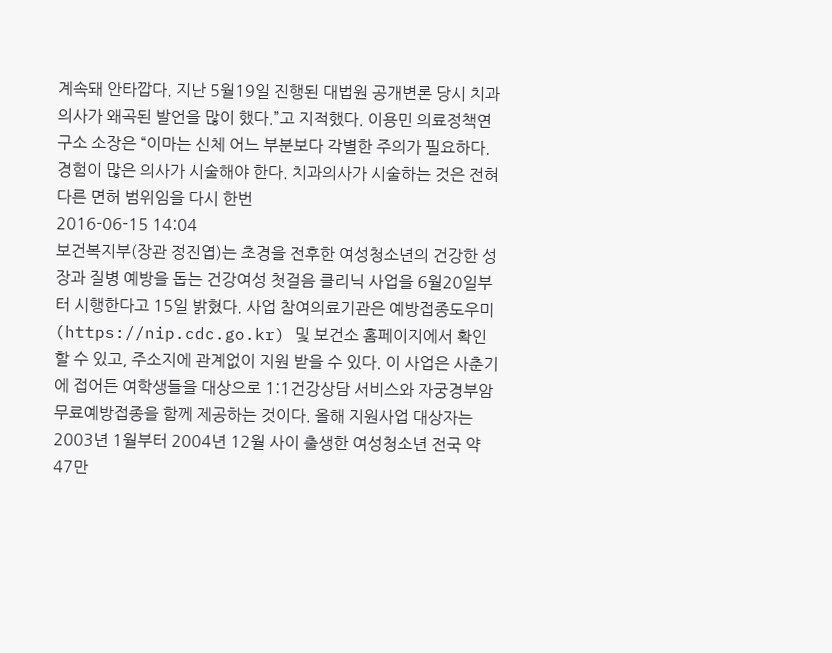계속돼 안타깝다. 지난 5월19일 진행된 대법원 공개변론 당시 치과의사가 왜곡된 발언을 많이 했다.”고 지적했다. 이용민 의료정책연구소 소장은 “이마는 신체 어느 부분보다 각별한 주의가 필요하다. 경험이 많은 의사가 시술해야 한다. 치과의사가 시술하는 것은 전혀 다른 면허 범위임을 다시 한번
2016-06-15 14:04
보건복지부(장관 정진엽)는 초경을 전후한 여성청소년의 건강한 성장과 질병 예방을 돕는 건강여성 첫걸음 클리닉 사업을 6월20일부터 시행한다고 15일 밝혔다. 사업 참여의료기관은 예방접종도우미(https://nip.cdc.go.kr) 및 보건소 홈페이지에서 확인 할 수 있고, 주소지에 관계없이 지원 받을 수 있다. 이 사업은 사춘기에 접어든 여학생들을 대상으로 1:1건강상담 서비스와 자궁경부암 무료예방접종을 함께 제공하는 것이다. 올해 지원사업 대상자는 2003년 1월부터 2004년 12월 사이 출생한 여성청소년 전국 약 47만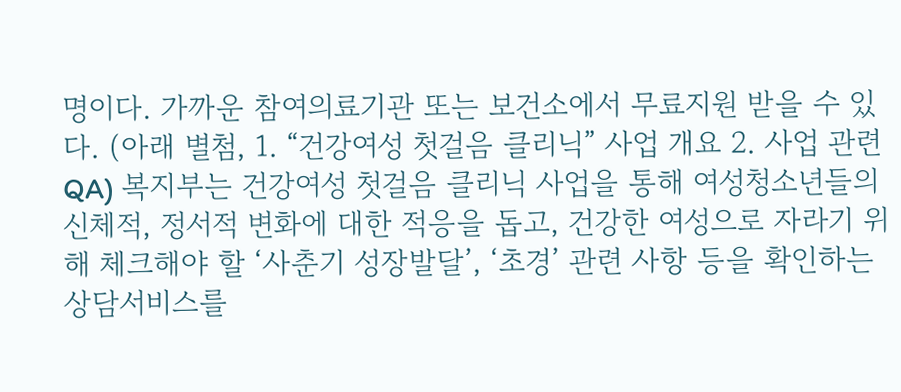명이다. 가까운 참여의료기관 또는 보건소에서 무료지원 받을 수 있다. (아래 별첨, 1. “건강여성 첫걸음 클리닉” 사업 개요 2. 사업 관련 QA) 복지부는 건강여성 첫걸음 클리닉 사업을 통해 여성청소년들의 신체적, 정서적 변화에 대한 적응을 돕고, 건강한 여성으로 자라기 위해 체크해야 할 ‘사춘기 성장발달’, ‘초경’ 관련 사항 등을 확인하는 상담서비스를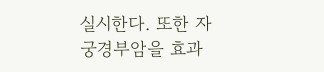실시한다. 또한 자궁경부암을 효과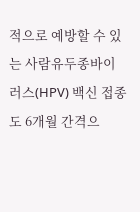적으로 예방할 수 있는 사람유두종바이러스(HPV) 백신 접종도 6개월 간격으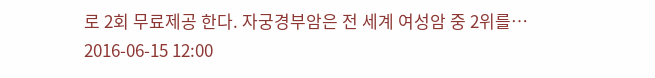로 2회 무료제공 한다. 자궁경부암은 전 세계 여성암 중 2위를…
2016-06-15 12:00